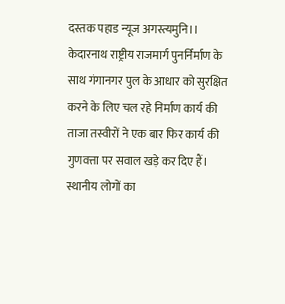दस्तक पहाड न्यूज अगस्त्यमुनि।। केदारनाथ राष्ट्रीय राजमार्ग पुनर्निर्माण के साथ गंगानगर पुल के आधार को सुरक्षित करने के लिए चल रहे निर्माण कार्य की ताजा तस्वीरों ने एक बार फिर कार्य की गुणवत्ता पर सवाल खड़े कर दिए हैं। स्थानीय लोगों का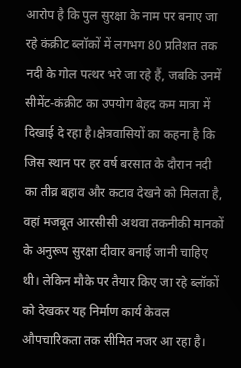आरोप है कि पुल सुरक्षा के नाम पर बनाए जा रहे कंक्रीट ब्लॉकों में लगभग 80 प्रतिशत तक नदी के गोल पत्थर भरे जा रहे हैं, जबकि उनमें सीमेंट-कंक्रीट का उपयोग बेहद कम मात्रा में दिखाई दे रहा है।क्षेत्रवासियों का कहना है कि जिस स्थान पर हर वर्ष बरसात के दौरान नदी का तीव्र बहाव और कटाव देखने को मिलता है, वहां मजबूत आरसीसी अथवा तकनीकी मानकों के अनुरूप सुरक्षा दीवार बनाई जानी चाहिए थी। लेकिन मौके पर तैयार किए जा रहे ब्लॉकों को देखकर यह निर्माण कार्य केवल औपचारिकता तक सीमित नजर आ रहा है।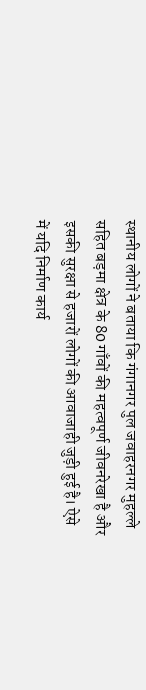स्थानीय लोगों ने बताया कि गंगानगर पुल जवाहरनगर मुहल्ले सहित बड़मा क्षेत्र के 80 गाँवों की महत्वपूर्ण जीवनरेखा है और इसकी सुरक्षा से हजारों लोगों की आवाजाही जुड़ी हुई है। ऐसे में यदि निर्माण कार्य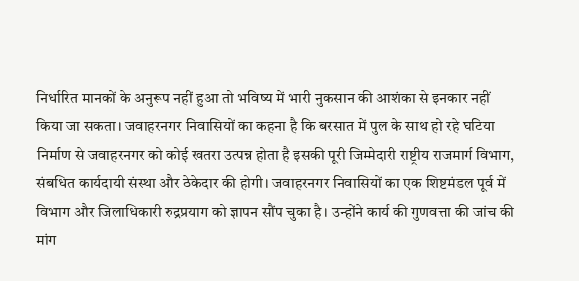निर्धारित मानकों के अनुरूप नहीं हुआ तो भविष्य में भारी नुकसान की आशंका से इनकार नहीं किया जा सकता। जवाहरनगर निवासियों का कहना है कि बरसात में पुल के साथ हो रहे घटिया निर्माण से जवाहरनगर को कोई खतरा उत्पन्न होता है इसकी पूरी जिम्मेदारी राष्ट्रीय राजमार्ग विभाग, संबधित कार्यदायी संस्था और ठेकेदार की होगी। जवाहरनगर निवासियों का एक शिष्टमंडल पूर्व में विभाग और जिलाधिकारी रुद्रप्रयाग को ज्ञापन सौंप चुका है। उन्होंने कार्य की गुणवत्ता की जांच की मांग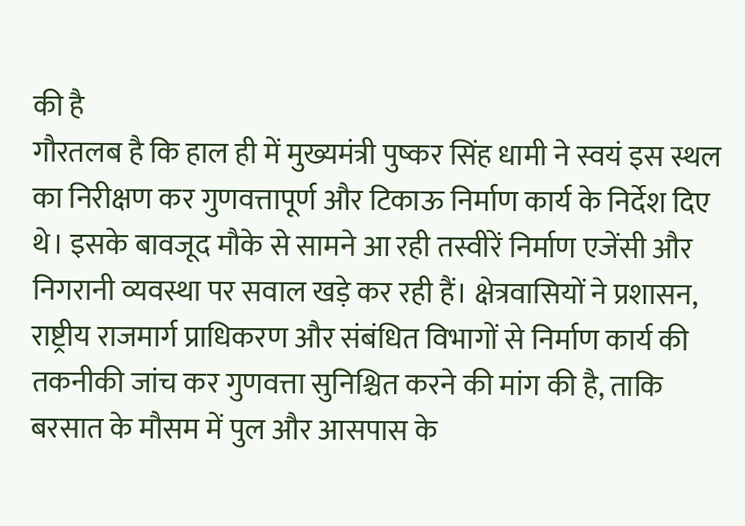की है
गौरतलब है कि हाल ही में मुख्यमंत्री पुष्कर सिंह धामी ने स्वयं इस स्थल का निरीक्षण कर गुणवत्तापूर्ण और टिकाऊ निर्माण कार्य के निर्देश दिए थे। इसके बावजूद मौके से सामने आ रही तस्वीरें निर्माण एजेंसी और निगरानी व्यवस्था पर सवाल खड़े कर रही हैं। क्षेत्रवासियों ने प्रशासन, राष्ट्रीय राजमार्ग प्राधिकरण और संबंधित विभागों से निर्माण कार्य की तकनीकी जांच कर गुणवत्ता सुनिश्चित करने की मांग की है, ताकि बरसात के मौसम में पुल और आसपास के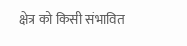क्षेत्र को किसी संभावित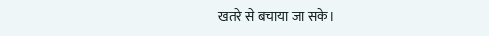खतरे से बचाया जा सके।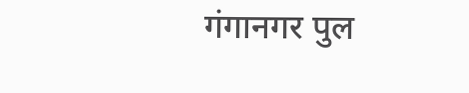गंगानगर पुल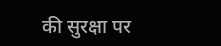की सुरक्षा पर